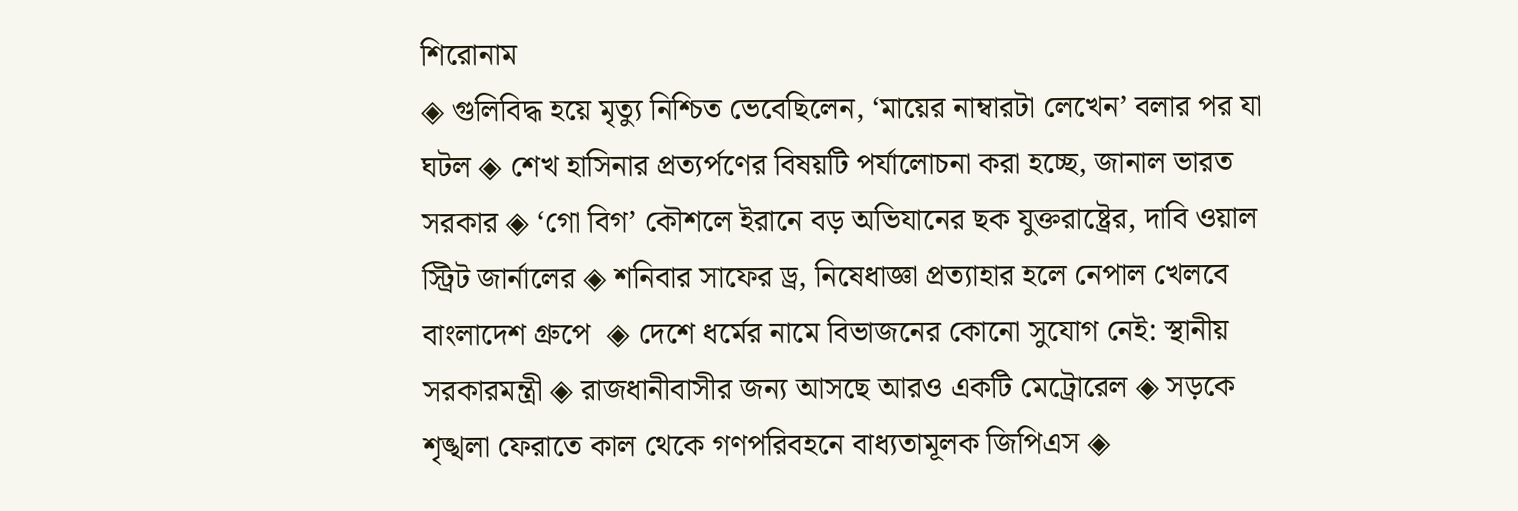শিরোনাম
◈ গুলিবিদ্ধ হয়ে মৃত্যু নিশ্চিত ভেবেছিলেন, ‘মায়ের নাম্বারটা লেখেন’ বলার পর যা ঘটল ◈ শেখ হাসিনার প্রত্যর্পণের বিষয়টি পর্যালোচনা করা হচ্ছে, জানাল ভারত সরকার ◈ ‘গো বিগ’ কৌশলে ইরানে বড় অভিযানের ছক যুক্তরাষ্ট্রের, দাবি ওয়াল স্ট্রিট জার্নালের ◈ শ‌নিবার সা‌ফের ড্র, নি‌ষেধাজ্ঞা প্রত‌্যাহার হ‌লে নেপাল খেল‌বে বাংলাদেশ গ্রুপে  ◈ দেশে ধর্মের নামে বিভাজনের কোনো সুযোগ নেই: স্থানীয় সরকারমন্ত্রী ◈ রাজধানীবাসীর জন্য আসছে আরও একটি মেট্রোরেল ◈ সড়কে শৃঙ্খলা ফেরাতে কাল থেকে গণপরিবহনে বাধ্যতামূলক জিপিএস ◈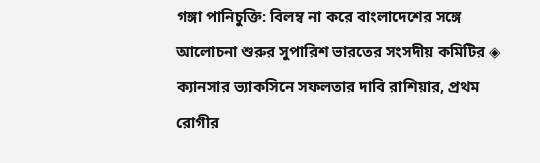গঙ্গা পানিচুক্তি: বিলম্ব না করে বাংলাদেশের সঙ্গে আলোচনা শুরুর সুপারিশ ভারতের সংসদীয় কমিটির ◈ ক্যানসার ভ্যাকসিনে সফলতার দাবি রাশিয়ার, প্রথম রোগীর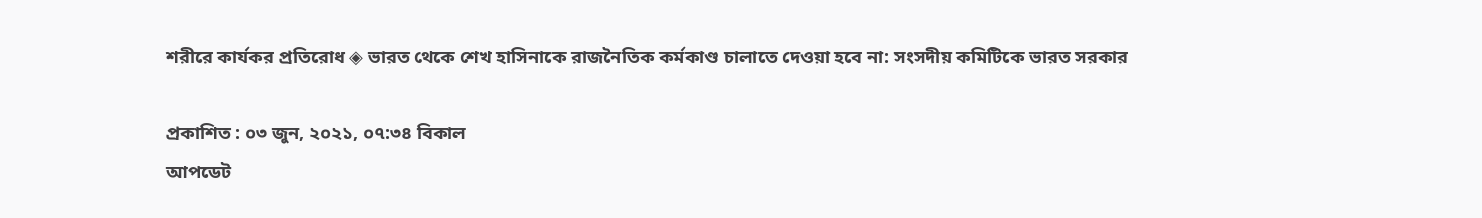শরীরে কার্যকর প্রতিরোধ ◈ ভারত থেকে শেখ হাসিনাকে রাজনৈতিক কর্মকাণ্ড চালাতে দেওয়া হবে না: সংসদীয় কমিটিকে ভারত সরকার

প্রকাশিত : ০৩ জুন, ২০২১, ০৭:৩৪ বিকাল
আপডেট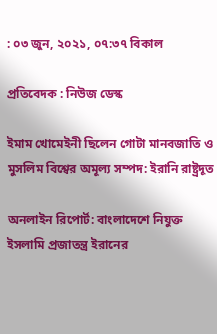: ০৩ জুন, ২০২১, ০৭:৩৭ বিকাল

প্রতিবেদক : নিউজ ডেস্ক

ইমাম খোমেইনী ছিলেন গোটা মানবজাতি ও মুসলিম বিশ্বের অমূল্য সম্পদ: ইরানি রাষ্ট্রদূত

অনলাইন রিপোর্ট: বাংলাদেশে নিযুক্ত ইসলামি প্রজাতন্ত্র ইরানের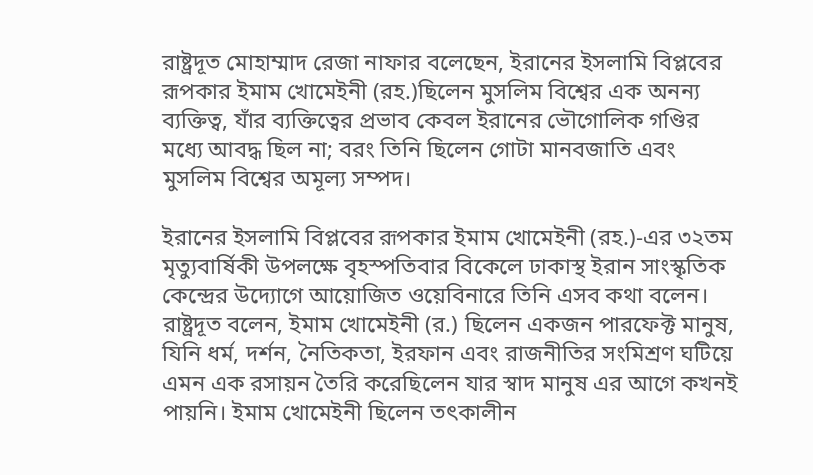রাষ্ট্রদূত মোহাম্মাদ রেজা নাফার বলেছেন, ইরানের ইসলামি বিপ্লবের রূপকার ইমাম খোমেইনী (রহ.)ছিলেন মুসলিম বিশ্বের এক অনন্য ব্যক্তিত্ব, যাঁর ব্যক্তিত্বের প্রভাব কেবল ইরানের ভৌগোলিক গণ্ডির মধ্যে আবদ্ধ ছিল না; বরং তিনি ছিলেন গোটা মানবজাতি এবং মুসলিম বিশ্বের অমূল্য সম্পদ।

ইরানের ইসলামি বিপ্লবের রূপকার ইমাম খোমেইনী (রহ.)-এর ৩২তম মৃত্যুবার্ষিকী উপলক্ষে বৃহস্পতিবার বিকেলে ঢাকাস্থ ইরান সাংস্কৃতিক কেন্দ্রের উদ্যোগে আয়োজিত ওয়েবিনারে তিনি এসব কথা বলেন। রাষ্ট্রদূত বলেন, ইমাম খোমেইনী (র.) ছিলেন একজন পারফেক্ট মানুষ, যিনি ধর্ম, দর্শন, নৈতিকতা, ইরফান এবং রাজনীতির সংমিশ্রণ ঘটিয়ে এমন এক রসায়ন তৈরি করেছিলেন যার স্বাদ মানুষ এর আগে কখনই পায়নি। ইমাম খোমেইনী ছিলেন তৎকালীন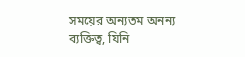সময়ের অন্যতম অনন্য ব্যক্তিত্ব, যিনি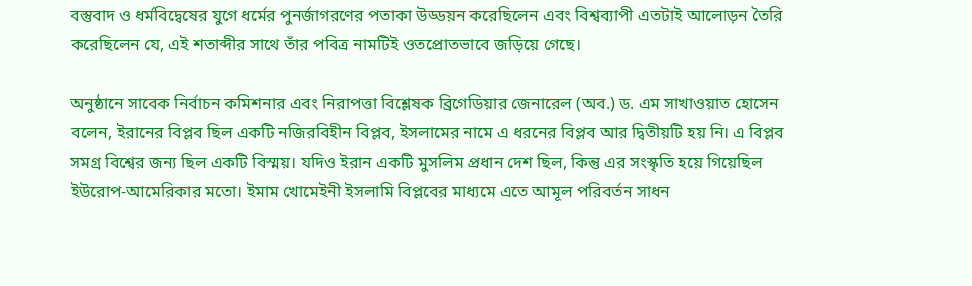বস্তুবাদ ও ধর্মবিদ্বেষের যুগে ধর্মের পুনর্জাগরণের পতাকা উড্ডয়ন করেছিলেন এবং বিশ্বব্যাপী এতটাই আলোড়ন তৈরি করেছিলেন যে, এই শতাব্দীর সাথে তাঁর পবিত্র নামটিই ওতপ্রোতভাবে জড়িয়ে গেছে।

অনুষ্ঠানে সাবেক নির্বাচন কমিশনার এবং নিরাপত্তা বিশ্লেষক ব্রিগেডিয়ার জেনারেল (অব.) ড. এম সাখাওয়াত হোসেন বলেন, ইরানের বিপ্লব ছিল একটি নজিরবিহীন বিপ্লব, ইসলামের নামে এ ধরনের বিপ্লব আর দ্বিতীয়টি হয় নি। এ বিপ্লব সমগ্র বিশ্বের জন্য ছিল একটি বিস্ময়। যদিও ইরান একটি মুসলিম প্রধান দেশ ছিল, কিন্তু এর সংস্কৃতি হয়ে গিয়েছিল ইউরোপ-আমেরিকার মতো। ইমাম খোমেইনী ইসলামি বিপ্লবের মাধ্যমে এতে আমূল পরিবর্তন সাধন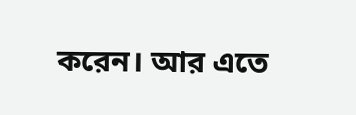করেন। আর এতে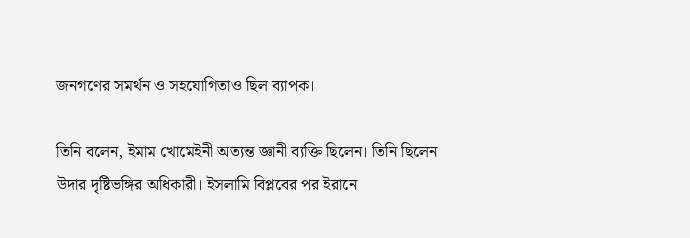জনগণের সমর্থন ও সহযোগিতাও ছিল ব্যাপক।

তিনি বলেন, ইমাম খোমেইনী অত্যন্ত জ্ঞানী ব্যক্তি ছিলেন। তিনি ছিলেন উদার দৃষ্টিভঙ্গির অধিকারী। ইসলামি বিপ্লবের পর ইরানে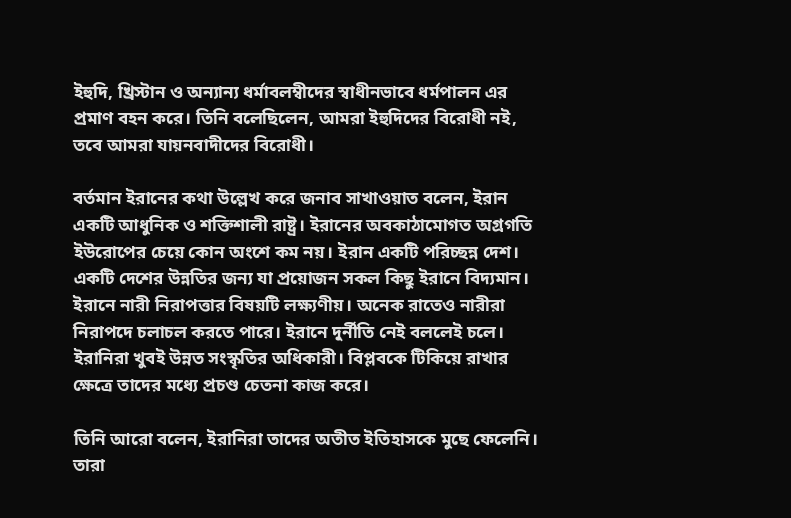ইহুদি, খ্রিস্টান ও অন্যান্য ধর্মাবলম্বীদের স্বাধীনভাবে ধর্মপালন এর প্রমাণ বহন করে। তিনি বলেছিলেন, আমরা ইহুদিদের বিরোধী নই, তবে আমরা যায়নবাদীদের বিরোধী।

বর্তমান ইরানের কথা উল্লেখ করে জনাব সাখাওয়াত বলেন, ইরান একটি আধুনিক ও শক্তিশালী রাষ্ট্র। ইরানের অবকাঠামোগত অগ্রগতি ইউরোপের চেয়ে কোন অংশে কম নয়। ইরান একটি পরিচ্ছন্ন দেশ। একটি দেশের উন্নতির জন্য যা প্রয়োজন সকল কিছু ইরানে বিদ্যমান। ইরানে নারী নিরাপত্তার বিষয়টি লক্ষ্যণীয়। অনেক রাতেও নারীরা নিরাপদে চলাচল করতে পারে। ইরানে দুর্নীতি নেই বললেই চলে। ইরানিরা খুবই উন্নত সংস্কৃতির অধিকারী। বিপ্লবকে টিকিয়ে রাখার ক্ষেত্রে তাদের মধ্যে প্রচণ্ড চেতনা কাজ করে।

তিনি আরো বলেন, ইরানিরা তাদের অতীত ইতিহাসকে মুছে ফেলেনি। তারা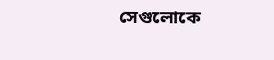সেগুলোকে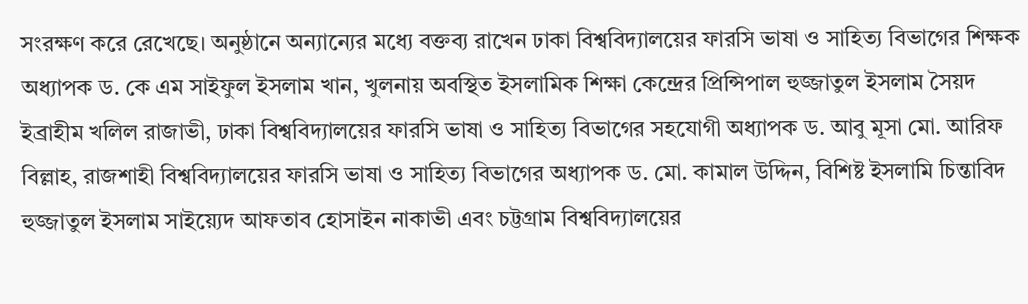সংরক্ষণ করে রেখেছে। অনুষ্ঠানে অন্যান্যের মধ্যে বক্তব্য রাখেন ঢাকা বিশ্ববিদ্যালয়ের ফারসি ভাষা ও সাহিত্য বিভাগের শিক্ষক অধ্যাপক ড. কে এম সাইফুল ইসলাম খান, খুলনায় অবস্থিত ইসলামিক শিক্ষা কেন্দ্রের প্রিন্সিপাল হুজ্জাতুল ইসলাম সৈয়দ ইব্রাহীম খলিল রাজাভী, ঢাকা বিশ্ববিদ্যালয়ের ফারসি ভাষা ও সাহিত্য বিভাগের সহযোগী অধ্যাপক ড. আবু মূসা মো. আরিফ বিল্লাহ, রাজশাহী বিশ্ববিদ্যালয়ের ফারসি ভাষা ও সাহিত্য বিভাগের অধ্যাপক ড. মো. কামাল উদ্দিন, বিশিষ্ট ইসলামি চিন্তাবিদ হুজ্জাতুল ইসলাম সাইয়্যেদ আফতাব হোসাইন নাকাভী এবং চট্টগ্রাম বিশ্ববিদ্যালয়ের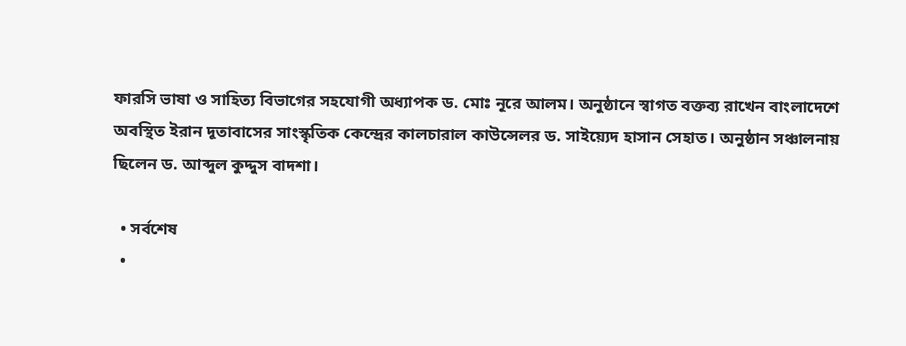ফারসি ভাষা ও সাহিত্য বিভাগের সহযোগী অধ্যাপক ড. মোঃ নূরে আলম। অনুষ্ঠানে স্বাগত বক্তব্য রাখেন বাংলাদেশে অবস্থিত ইরান দূতাবাসের সাংস্কৃতিক কেন্দ্রের কালচারাল কাউন্সেলর ড. সাইয়্যেদ হাসান সেহাত। অনুষ্ঠান সঞ্চালনায় ছিলেন ড. আব্দুল কুদ্দুস বাদশা।

  • সর্বশেষ
  •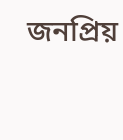জনপ্রিয়